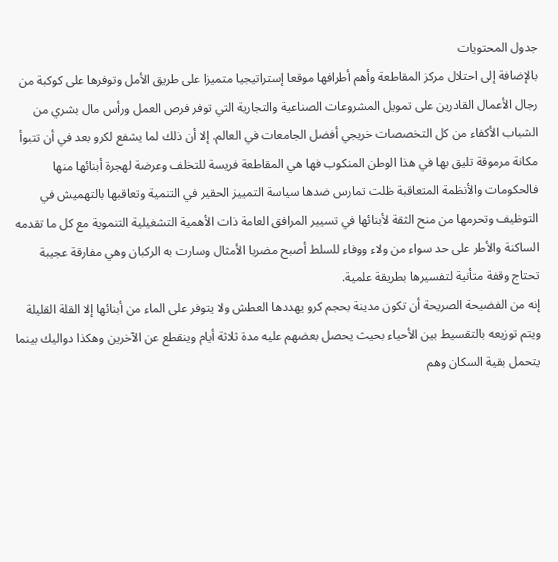جدول المحتويات
بالإضافة إلى احتلال مركز المقاطعة وأهم أطرافها موقعا إستراتيجيا متميزا على طريق الأمل وتوفرها على كوكبة من رجال الأعمال القادرين على تمويل المشروعات الصناعية والتجارية التي توفر فرص العمل ورأس مال بشري من الشباب الأكفاء من كل التخصصات خريجي أفضل الجامعات في العالم. إلا أن ذلك لما يشفع لكرو بعد في أن تتبوأ مكانة مرموقة تليق بها في هذا الوطن المنكوب فها هي المقاطعة فريسة للتخلف وعرضة لهجرة أبنائها منها فالحكومات والأنظمة المتعاقبة ظلت تمارس ضدها سياسة التمييز الحقير في التنمية وتعاقبها بالتهميش في التوظيف وتحرمها من منح الثقة لأبنائها في تسيير المرافق العامة ذات الأهمية التشغيلية التنموية مع كل ما تقدمه الساكنة والأطر على حد سواء من ولاء ووفاء للسلط أصبح مضربا الأمثال وسارت به الركبان وهي مفارقة عجيبة تحتاج وقفة متأنية لتفسيرها بطريقة علمية.
إنه من الفضيحة الصريحة أن تكون مدينة بحجم كرو يهددها العطش ولا يتوفر على الماء من أبنائها إلا القلة القليلة ويتم توزيعه بالتقسيط بين الأحياء بحيث يحصل بعضهم عليه مدة ثلاثة أيام وينقطع عن الآخرين وهكذا دواليك بينما يتحمل بقية السكان وهم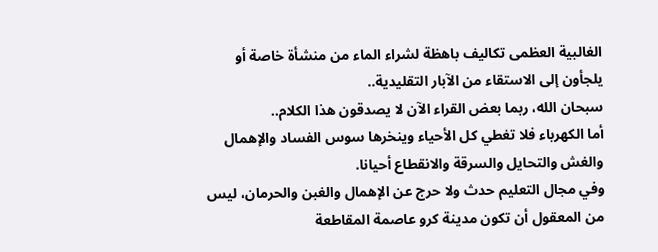الغالبية العظمى تكاليف باهظة لشراء الماء من منشأة خاصة أو يلجأون إلى الاستقاء من الآبار التقليدية..
سبحان الله، ربما بعض القراء الآن لا يصدقون هذا الكلام..
أما الكهرباء فلا تغطي كل الأحياء وينخرها سوس الفساد والإهمال والغش والتحايل والسرقة والانقطاع أحيانا.
وفي مجال التعليم حدث ولا حرج عن الإهمال والغبن والحرمان، ليس من المعقول أن تكون مدينة كرو عاصمة المقاطعة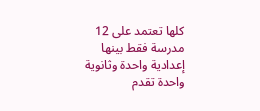كلها تعتمد على 12 مدرسة فقط بينها إعدادية واحدة وثانوية واحدة تقدم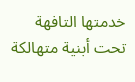خدمتها التافهة تحت أبنية متهالكة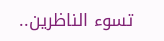تسوء الناظرين..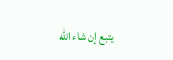يتبع إن شاء الله